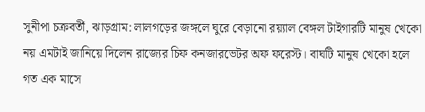সুনীপা চক্রবর্তী, ঝাড়গ্রাম: লালগড়ের জঙ্গলে ঘুরে বেড়ানো রয়্যাল বেঙ্গল টাইগারটি মানুষ খেকো নয় এমটাই জানিয়ে দিলেন রাজ্যের চিফ কনজারভেটর অফ ফরেস্ট। বাঘটি মানুষ খেকো হলে গত এক মাসে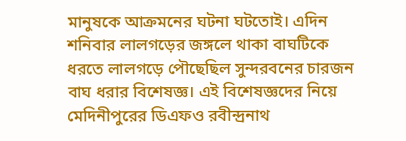মানুষকে আক্রমনের ঘটনা ঘটতোই। এদিন শনিবার লালগড়ের জঙ্গলে থাকা বাঘটিকে ধরতে লালগড়ে পৌছেছিল সুন্দরবনের চারজন বাঘ ধরার বিশেষজ্ঞ। এই বিশেষজ্ঞদের নিয়ে মেদিনীপুরের ডিএফও রবীন্দ্রনাথ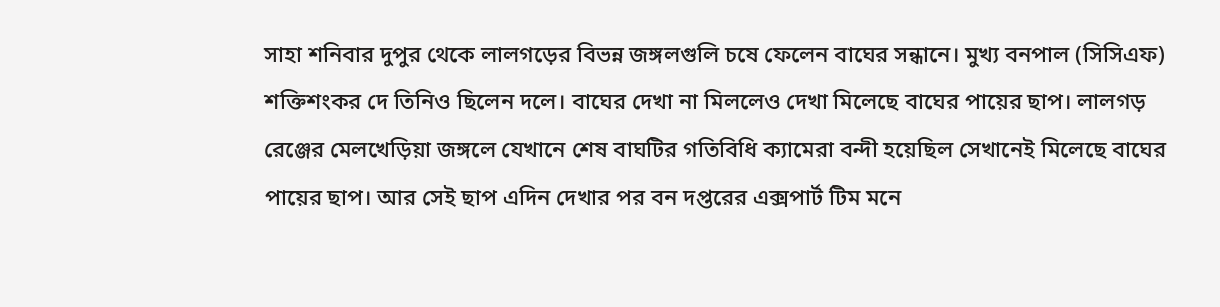সাহা শনিবার দুপুর থেকে লালগড়ের বিভন্ন জঙ্গলগুলি চষে ফেলেন বাঘের সন্ধানে। মুখ্য বনপাল (সিসিএফ) শক্তিশংকর দে তিনিও ছিলেন দলে। বাঘের দেখা না মিললেও দেখা মিলেছে বাঘের পায়ের ছাপ। লালগড় রেঞ্জের মেলখেড়িয়া জঙ্গলে যেখানে শেষ বাঘটির গতিবিধি ক্যামেরা বন্দী হয়েছিল সেখানেই মিলেছে বাঘের পায়ের ছাপ। আর সেই ছাপ এদিন দেখার পর বন দপ্তরের এক্সপার্ট টিম মনে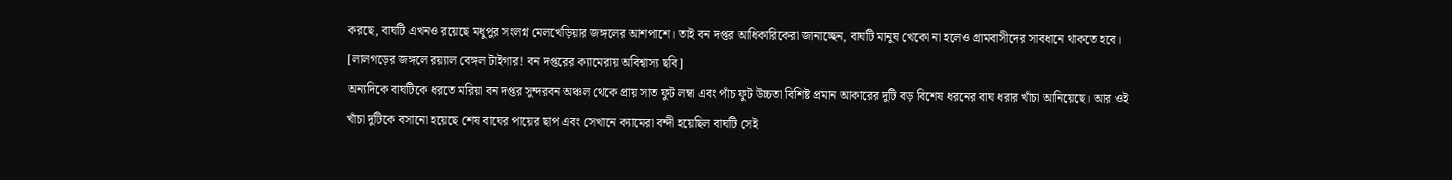করছে, বাঘটি এখনও রয়েছে মধুপুর সংলগ্ন মেলখেড়িয়ার জঙ্গলের আশপাশে। তাই বন দপ্তর আধিকারিকেরা জানাচ্ছেন, বাঘটি মানুষ খেকো না হলেও গ্রামবাসীদের সাবধানে থাকতে হবে।
[লালগড়ের জঙ্গলে রয়্যাল বেঙ্গল টাইগার! বন দপ্তরের ক্যামেরায় অবিশ্বাস্য ছবি]
অন্যদিকে বাঘটিকে ধরতে মরিয়া বন দপ্তর সুন্দরবন অঞ্চল থেকে প্রায় সাত ফুট লম্বা এবং পাঁচ ফুট উচ্চতা বিশিষ্ট প্রমান আকারের দুটি বড় বিশেষ ধরনের বাঘ ধরার খাঁচা আনিয়েছে। আর ওই খাঁচা দুটিকে বসানো হয়েছে শেষ বাঘের পায়ের ছাপ এবং সেখানে ক্যামেরা বন্দী হয়েছিল বাঘটি সেই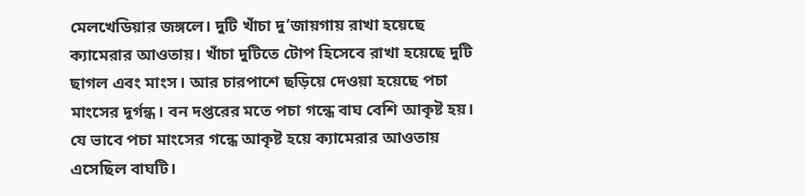মেলখেডিয়ার জঙ্গলে। দুটি খাঁচা দু’জায়গায় রাখা হয়েছে ক্যামেরার আওতায়। খাঁচা দুটিতে টোপ হিসেবে রাখা হয়েছে দুটি ছাগল এবং মাংস। আর চারপাশে ছড়িয়ে দেওয়া হয়েছে পচা মাংসের দূর্গন্ধ। বন দপ্তরের মতে পচা গন্ধে বাঘ বেশি আকৃষ্ট হয়। যে ভাবে পচা মাংসের গন্ধে আকৃষ্ট হয়ে ক্যামেরার আওতায় এসেছিল বাঘটি।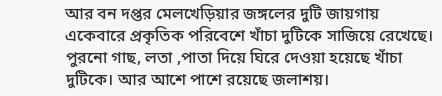আর বন দপ্তর মেলখেড়িয়ার জঙ্গলের দুটি জায়গায় একেবারে প্রকৃতিক পরিবেশে খাঁচা দুটিকে সাজিয়ে রেখেছে। পুরনো গাছ, লতা ,পাতা দিয়ে ঘিরে দেওয়া হয়েছে খাঁচা দুটিকে। আর আশে পাশে রয়েছে জলাশয়।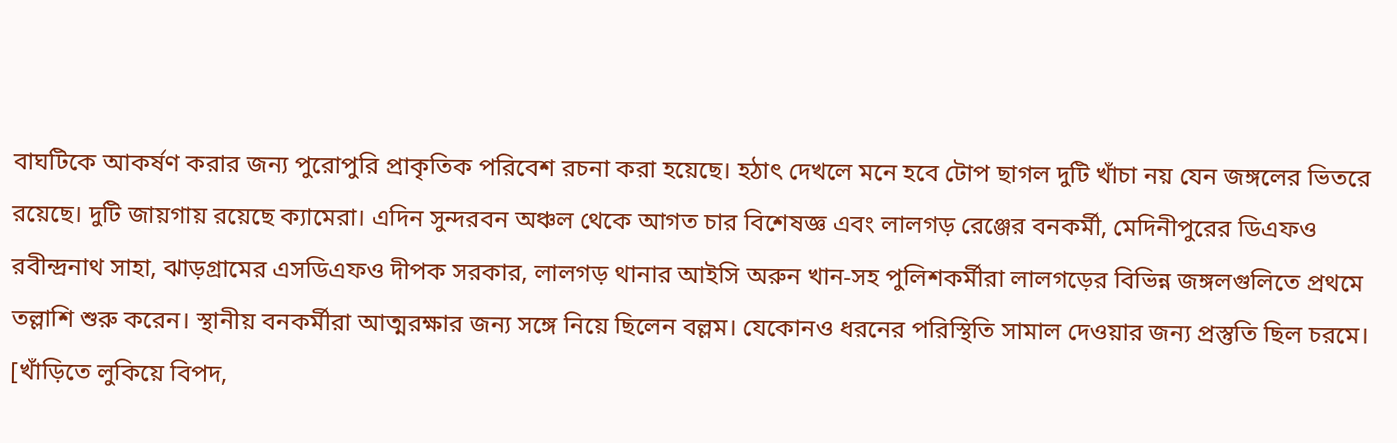বাঘটিকে আকর্ষণ করার জন্য পুরোপুরি প্রাকৃতিক পরিবেশ রচনা করা হয়েছে। হঠাৎ দেখলে মনে হবে টোপ ছাগল দুটি খাঁচা নয় যেন জঙ্গলের ভিতরে রয়েছে। দুটি জায়গায় রয়েছে ক্যামেরা। এদিন সুন্দরবন অঞ্চল থেকে আগত চার বিশেষজ্ঞ এবং লালগড় রেঞ্জের বনকর্মী, মেদিনীপুরের ডিএফও রবীন্দ্রনাথ সাহা, ঝাড়গ্রামের এসডিএফও দীপক সরকার, লালগড় থানার আইসি অরুন খান-সহ পুলিশকর্মীরা লালগড়ের বিভিন্ন জঙ্গলগুলিতে প্রথমে তল্লাশি শুরু করেন। স্থানীয় বনকর্মীরা আত্মরক্ষার জন্য সঙ্গে নিয়ে ছিলেন বল্লম। যেকোনও ধরনের পরিস্থিতি সামাল দেওয়ার জন্য প্রস্তুতি ছিল চরমে।
[খাঁড়িতে লুকিয়ে বিপদ,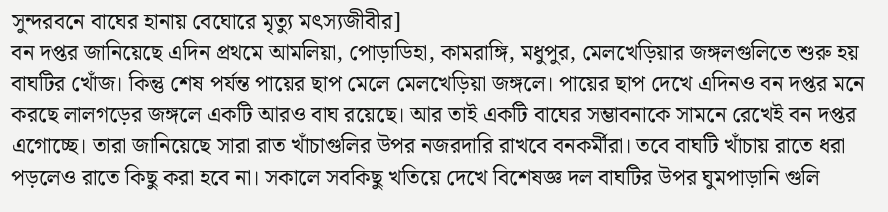সুন্দরবনে বাঘের হানায় বেঘোরে মৃত্যু মৎস্যজীবীর]
বন দপ্তর জানিয়েছে এদিন প্রথমে আমলিয়া, পোড়াডিহা, কামরাঙ্গি, মধুপুর, মেলখেড়িয়ার জঙ্গলগুলিতে শুরু হয় বাঘটির খোঁজ। কিন্তু শেষ পর্যন্ত পায়ের ছাপ মেলে মেলখেড়িয়া জঙ্গলে। পায়ের ছাপ দেখে এদিনও বন দপ্তর মনে করছে লালগড়ের জঙ্গলে একটি আরও বাঘ রয়েছে। আর তাই একটি বাঘের সম্ভাবনাকে সামনে রেখেই বন দপ্তর এগোচ্ছে। তারা জানিয়েছে সারা রাত খাঁচাগুলির উপর নজরদারি রাখবে বনকর্মীরা। তবে বাঘটি খাঁচায় রাতে ধরা পড়লেও রাতে কিছু করা হবে না। সকালে সবকিছু খতিয়ে দেখে বিশেষজ্ঞ দল বাঘটির উপর ঘুমপাড়ানি গুলি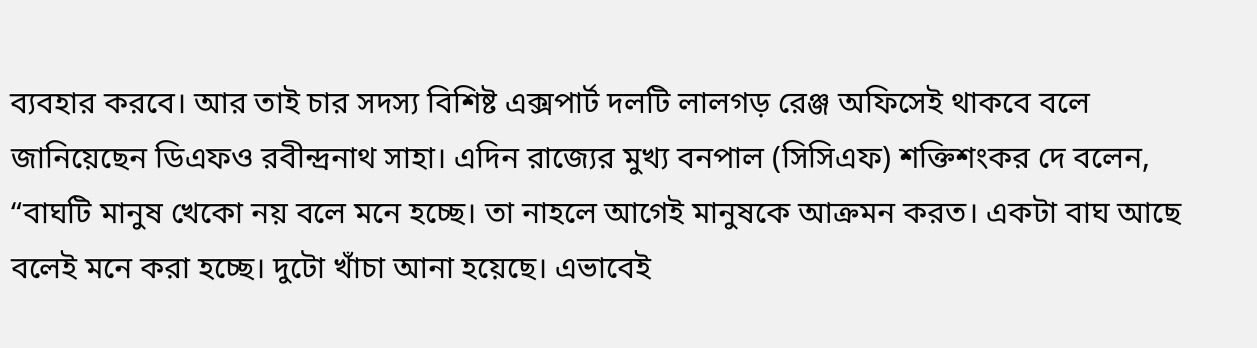ব্যবহার করবে। আর তাই চার সদস্য বিশিষ্ট এক্সপার্ট দলটি লালগড় রেঞ্জ অফিসেই থাকবে বলে জানিয়েছেন ডিএফও রবীন্দ্রনাথ সাহা। এদিন রাজ্যের মুখ্য বনপাল (সিসিএফ) শক্তিশংকর দে বলেন, “বাঘটি মানুষ খেকো নয় বলে মনে হচ্ছে। তা নাহলে আগেই মানুষকে আক্রমন করত। একটা বাঘ আছে বলেই মনে করা হচ্ছে। দুটো খাঁচা আনা হয়েছে। এভাবেই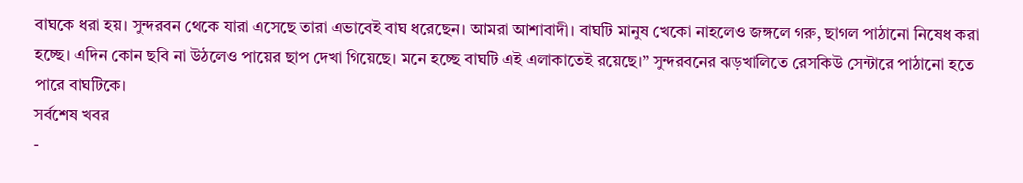বাঘকে ধরা হয়। সুন্দরবন থেকে যারা এসেছে তারা এভাবেই বাঘ ধরেছেন। আমরা আশাবাদী। বাঘটি মানুষ খেকো নাহলেও জঙ্গলে গরু, ছাগল পাঠানো নিষেধ করা হচ্ছে। এদিন কোন ছবি না উঠলেও পায়ের ছাপ দেখা গিয়েছে। মনে হচ্ছে বাঘটি এই এলাকাতেই রয়েছে।” সুন্দরবনের ঝড়খালিতে রেসকিউ সেন্টারে পাঠানো হতে পারে বাঘটিকে।
সর্বশেষ খবর
-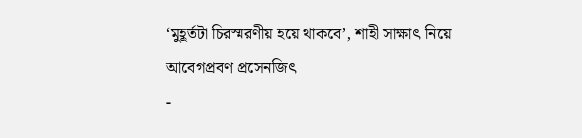‘মুহূর্তটা চিরস্মরণীয় হয়ে থাকবে’, শাহী সাক্ষাৎ নিয়ে আবেগপ্রবণ প্রসেনজিৎ
-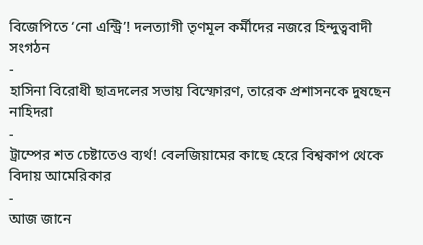বিজেপিতে ‘নো এন্ট্রি’! দলত্যাগী তৃণমূল কর্মীদের নজরে হিন্দুত্ববাদী সংগঠন
-
হাসিনা বিরোধী ছাত্রদলের সভায় বিস্ফোরণ, তারেক প্রশাসনকে দুষছেন নাহিদরা
-
ট্রাম্পের শত চেষ্টাতেও ব্যর্থ! বেলজিয়ামের কাছে হেরে বিশ্বকাপ থেকে বিদায় আমেরিকার
-
আজ জানে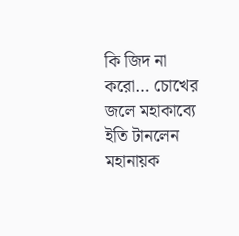কি জিদ না করো… চোখের জলে মহাকাব্যে ইতি টানলেন মহানায়ক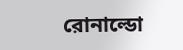রোনাল্ডো